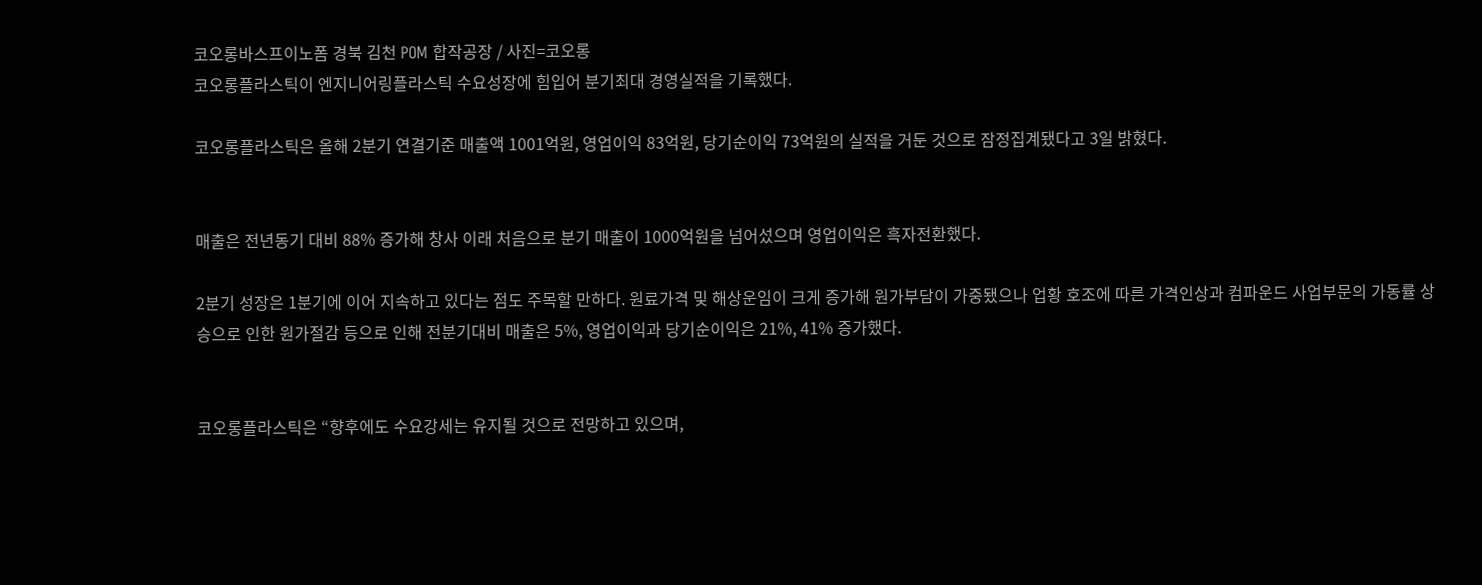코오롱바스프이노폼 경북 김천 POM 합작공장 / 사진=코오롱
코오롱플라스틱이 엔지니어링플라스틱 수요성장에 힘입어 분기최대 경영실적을 기록했다.

코오롱플라스틱은 올해 2분기 연결기준 매출액 1001억원, 영업이익 83억원, 당기순이익 73억원의 실적을 거둔 것으로 잠정집계됐다고 3일 밝혔다.


매출은 전년동기 대비 88% 증가해 창사 이래 처음으로 분기 매출이 1000억원을 넘어섰으며 영업이익은 흑자전환했다.

2분기 성장은 1분기에 이어 지속하고 있다는 점도 주목할 만하다. 원료가격 및 해상운임이 크게 증가해 원가부담이 가중됐으나 업황 호조에 따른 가격인상과 컴파운드 사업부문의 가동률 상승으로 인한 원가절감 등으로 인해 전분기대비 매출은 5%, 영업이익과 당기순이익은 21%, 41% 증가했다.


코오롱플라스틱은 “향후에도 수요강세는 유지될 것으로 전망하고 있으며,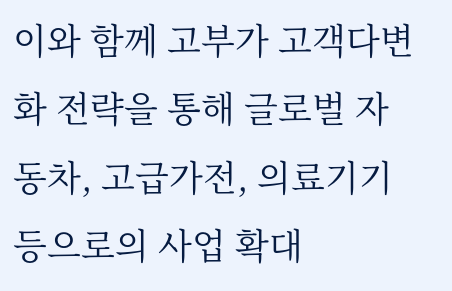이와 함께 고부가 고객다변화 전략을 통해 글로벌 자동차, 고급가전, 의료기기 등으로의 사업 확대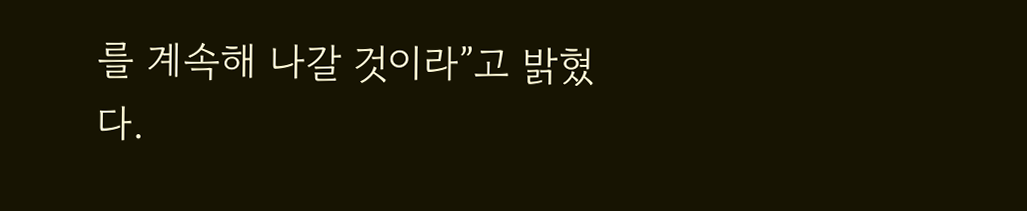를 계속해 나갈 것이라”고 밝혔다.